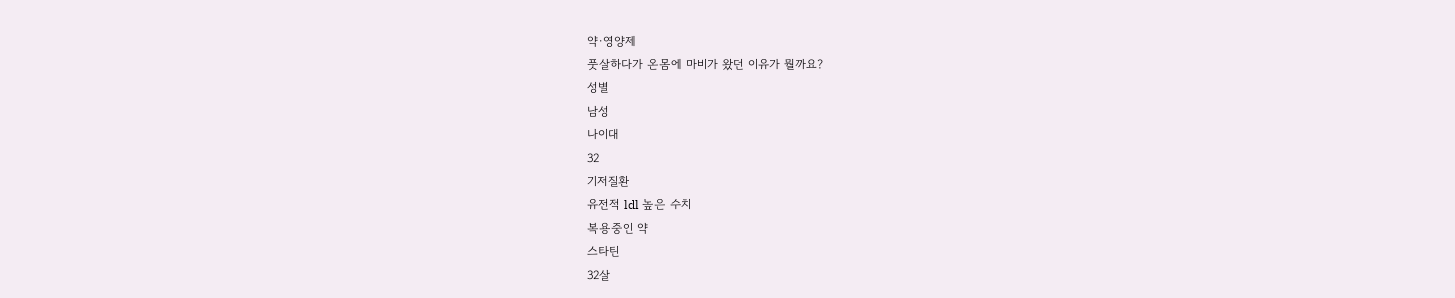약·영양제
풋살하다가 온몸에 마비가 왔던 이유가 뭘까요?
성별
남성
나이대
32
기저질환
유전적 ldl 높은 수치
복용중인 약
스타틴
32살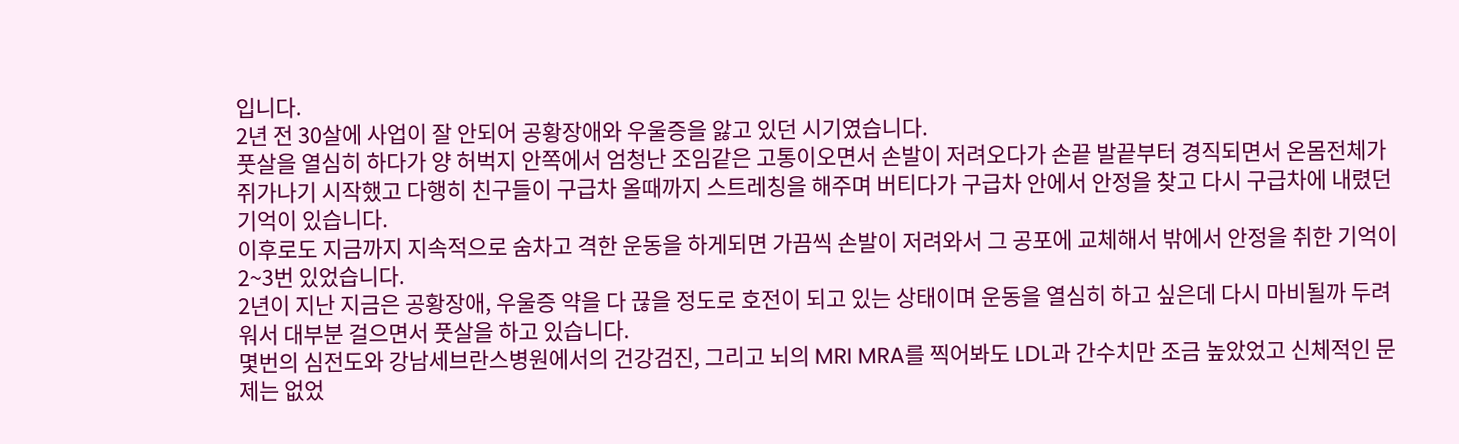입니다.
2년 전 30살에 사업이 잘 안되어 공황장애와 우울증을 앓고 있던 시기였습니다.
풋살을 열심히 하다가 양 허벅지 안쪽에서 엄청난 조임같은 고통이오면서 손발이 저려오다가 손끝 발끝부터 경직되면서 온몸전체가 쥐가나기 시작했고 다행히 친구들이 구급차 올때까지 스트레칭을 해주며 버티다가 구급차 안에서 안정을 찾고 다시 구급차에 내렸던 기억이 있습니다.
이후로도 지금까지 지속적으로 숨차고 격한 운동을 하게되면 가끔씩 손발이 저려와서 그 공포에 교체해서 밖에서 안정을 취한 기억이 2~3번 있었습니다.
2년이 지난 지금은 공황장애, 우울증 약을 다 끊을 정도로 호전이 되고 있는 상태이며 운동을 열심히 하고 싶은데 다시 마비될까 두려워서 대부분 걸으면서 풋살을 하고 있습니다.
몇번의 심전도와 강남세브란스병원에서의 건강검진, 그리고 뇌의 MRI MRA를 찍어봐도 LDL과 간수치만 조금 높았었고 신체적인 문제는 없었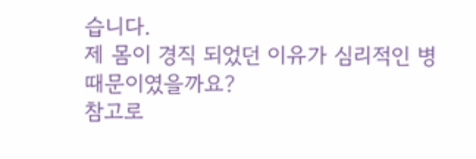습니다.
제 몸이 경직 되었던 이유가 심리적인 병 때문이였을까요?
참고로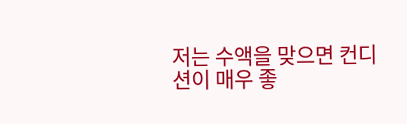저는 수액을 맞으면 컨디션이 매우 좋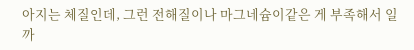아지는 체질인데, 그런 전해질이나 마그네슘이같은 게 부족해서 일까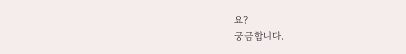요?
궁금합니다.